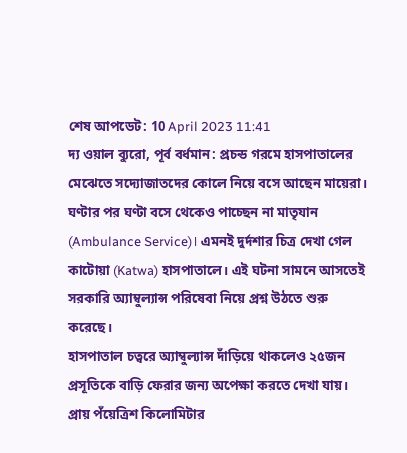শেষ আপডেট: 10 April 2023 11:41
দ্য ওয়াল ব্যুরো, পূর্ব বর্ধমান: প্রচন্ড গরমে হাসপাতালের মেঝেতে সদ্যোজাতদের কোলে নিয়ে বসে আছেন মায়েরা। ঘণ্টার পর ঘণ্টা বসে থেকেও পাচ্ছেন না মাতৃযান (Ambulance Service)। এমনই দুর্দশার চিত্র দেখা গেল কাটোয়া (Katwa) হাসপাতালে। এই ঘটনা সামনে আসতেই সরকারি অ্যাম্বুল্যান্স পরিষেবা নিয়ে প্রশ্ন উঠতে শুরু করেছে।
হাসপাতাল চত্বরে অ্যাম্বুল্যান্স দাঁড়িয়ে থাকলেও ২৫জন প্রসূতিকে বাড়ি ফেরার জন্য অপেক্ষা করতে দেখা যায়। প্রায় পঁয়েত্রিশ কিলোমিটার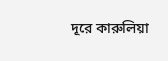দূরে কারুলিয়া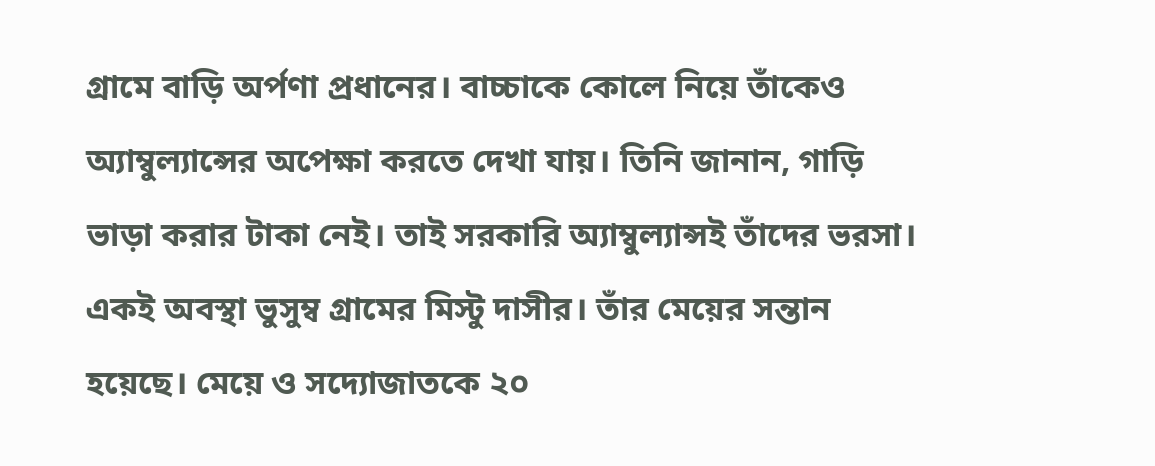গ্রামে বাড়ি অর্পণা প্রধানের। বাচ্চাকে কোলে নিয়ে তাঁকেও অ্যাম্বুল্যান্সের অপেক্ষা করতে দেখা যায়। তিনি জানান, গাড়ি ভাড়া করার টাকা নেই। তাই সরকারি অ্যাম্বুল্যান্সই তাঁদের ভরসা। একই অবস্থা ভুসুম্ব গ্রামের মিস্টু দাসীর। তাঁর মেয়ের সন্তান হয়েছে। মেয়ে ও সদ্যোজাতকে ২০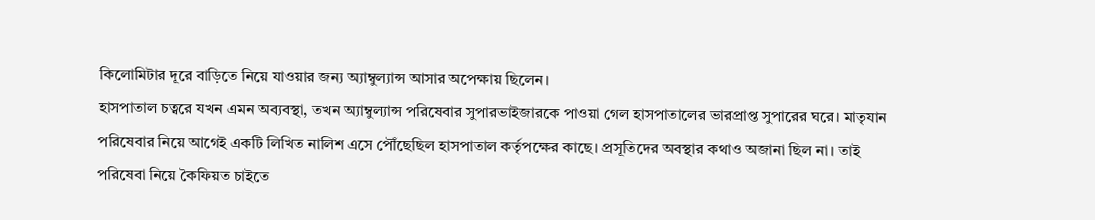কিলোমিটার দূরে বাড়িতে নিয়ে যাওয়ার জন্য অ্যাম্বুল্যান্স আসার অপেক্ষায় ছিলেন।
হাসপাতাল চত্বরে যখন এমন অব্যবস্থা, তখন অ্যাম্বুল্যান্স পরিষেবার সুপারভাইজারকে পাওয়া গেল হাসপাতালের ভারপ্রাপ্ত সুপারের ঘরে। মাতৃযান পরিষেবার নিয়ে আগেই একটি লিখিত নালিশ এসে পৌঁছেছিল হাসপাতাল কর্তৃপক্ষের কাছে। প্রসূতিদের অবস্থার কথাও অজানা ছিল না। তাই পরিষেবা নিয়ে কৈফিয়ত চাইতে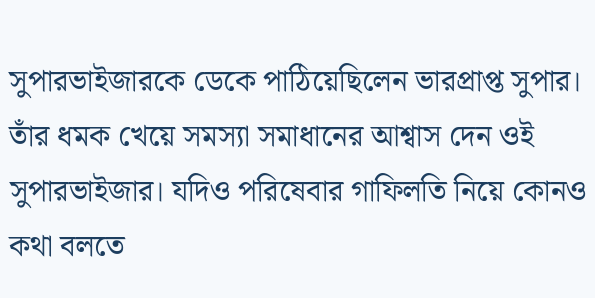সুপারভাইজারকে ডেকে পাঠিয়েছিলেন ভারপ্রাপ্ত সুপার। তাঁর ধমক খেয়ে সমস্যা সমাধানের আশ্বাস দেন ওই সুপারভাইজার। যদিও পরিষেবার গাফিলতি নিয়ে কোনও কথা বলতে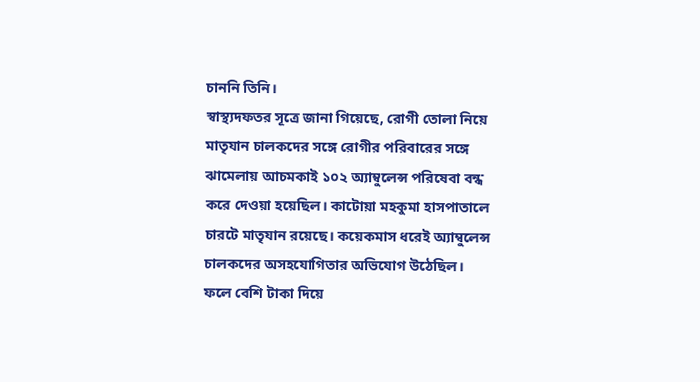চাননি তিনি।
স্বাস্থ্যদফতর সূত্রে জানা গিয়েছে, রোগী তোলা নিয়ে মাতৃযান চালকদের সঙ্গে রোগীর পরিবারের সঙ্গে ঝামেলায় আচমকাই ১০২ অ্যাম্বুলেন্স পরিষেবা বন্ধ করে দেওয়া হয়েছিল। কাটোয়া মহকুমা হাসপাতালে চারটে মাতৃযান রয়েছে। কয়েকমাস ধরেই অ্যাম্বুলেন্স চালকদের অসহযোগিতার অভিযোগ উঠেছিল। ফলে বেশি টাকা দিয়ে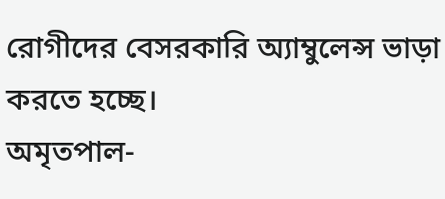রোগীদের বেসরকারি অ্যাম্বুলেন্স ভাড়া করতে হচ্ছে।
অমৃতপাল-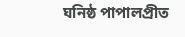ঘনিষ্ঠ পাপালপ্রীত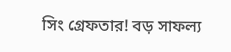সিং গ্রেফতার! বড় সাফল্য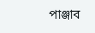পাঞ্জাব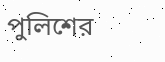পুলিশের